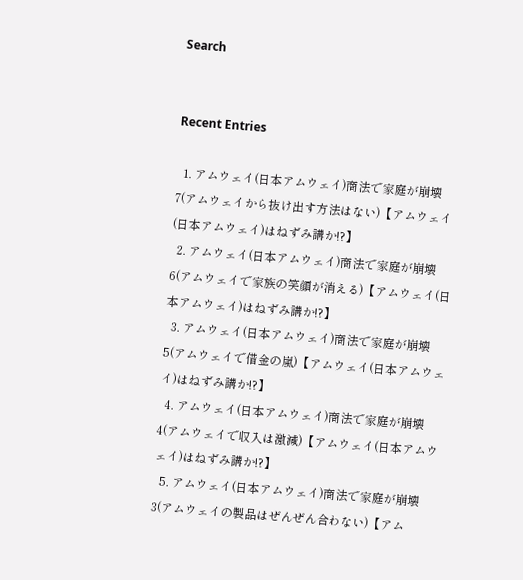Search


Recent Entries

  1. アムウェイ(日本アムウェイ)商法で家庭が崩壊7(アムウェイから抜け出す方法はない)【アムウェイ(日本アムウェイ)はねずみ講か!?】
  2. アムウェイ(日本アムウェイ)商法で家庭が崩壊6(アムウェイで家族の笑顔が消える)【アムウェイ(日本アムウェイ)はねずみ講か!?】
  3. アムウェイ(日本アムウェイ)商法で家庭が崩壊5(アムウェイで借金の嵐)【アムウェイ(日本アムウェイ)はねずみ講か!?】
  4. アムウェイ(日本アムウェイ)商法で家庭が崩壊4(アムウェイで収入は激減)【アムウェイ(日本アムウェイ)はねずみ講か!?】
  5. アムウェイ(日本アムウェイ)商法で家庭が崩壊3(アムウェイの製品はぜんぜん合わない)【アム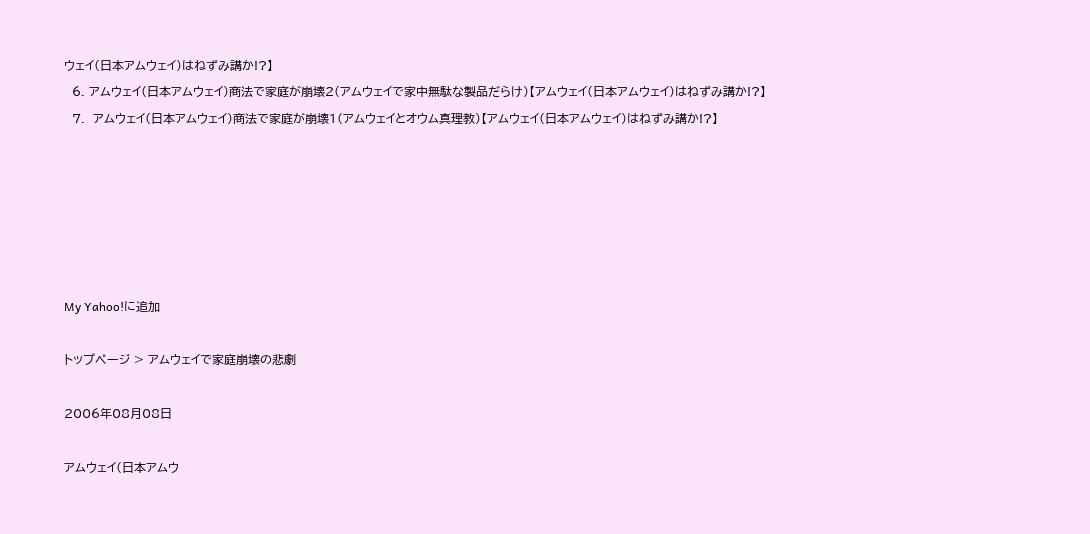ウェイ(日本アムウェイ)はねずみ講か!?】
  6. アムウェイ(日本アムウェイ)商法で家庭が崩壊2(アムウェイで家中無駄な製品だらけ)【アムウェイ(日本アムウェイ)はねずみ講か!?】
  7.  アムウェイ(日本アムウェイ)商法で家庭が崩壊1(アムウェイとオウム真理教)【アムウェイ(日本アムウェイ)はねずみ講か!?】






My Yahoo!に追加

トップページ > アムウェイで家庭崩壊の悲劇

2006年08月08日

アムウェイ(日本アムウ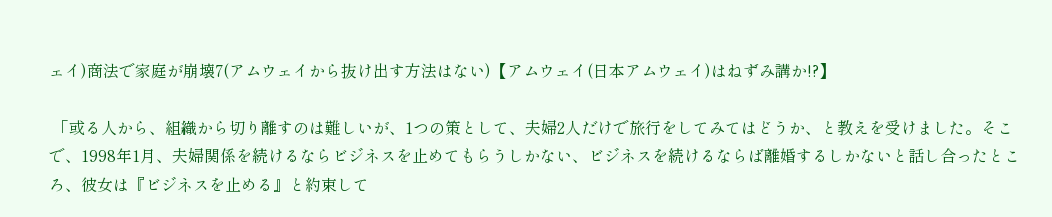ェイ)商法で家庭が崩壊7(アムウェイから抜け出す方法はない)【アムウェイ(日本アムウェイ)はねずみ講か!?】

 「或る人から、組織から切り離すのは難しいが、1つの策として、夫婦2人だけで旅行をしてみてはどうか、と教えを受けました。そこで、1998年1月、夫婦関係を続けるならビジネスを止めてもらうしかない、ビジネスを続けるならば離婚するしかないと話し合ったところ、彼女は『ビジネスを止める』と約束して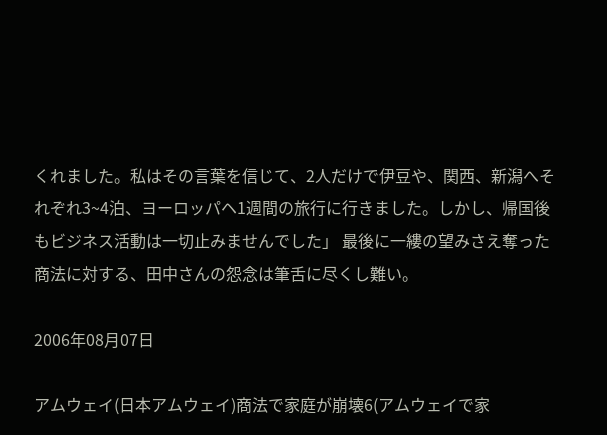くれました。私はその言葉を信じて、2人だけで伊豆や、関西、新潟へそれぞれ3~4泊、ヨーロッパヘ1週間の旅行に行きました。しかし、帰国後もビジネス活動は一切止みませんでした」 最後に一縷の望みさえ奪った商法に対する、田中さんの怨念は筆舌に尽くし難い。

2006年08月07日

アムウェイ(日本アムウェイ)商法で家庭が崩壊6(アムウェイで家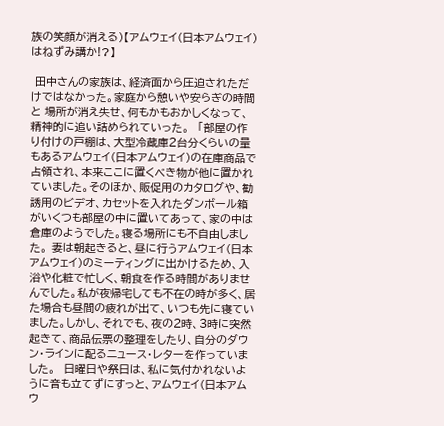族の笑顔が消える)【アムウェイ(日本アムウェイ)はねずみ講か!?】

 田中さんの家族は、経済面から圧迫されただけではなかった。家庭から憩いや安らぎの時間と 場所が消え失せ、何もかもおかしくなって、精神的に追い詰められていった。  「部屋の作り付けの戸棚は、大型冷蔵庫2台分くらいの量もあるアムウェイ(日本アムウェイ)の在庫商品で占領され、本来ここに置くべき物が他に置かれていました。そのほか、販促用のカタログや、勧誘用のビデオ、カセットを入れたダンボール箱がいくつも部屋の中に置いてあって、家の中は倉庫のようでした。寝る場所にも不自由しました。 妻は朝起きると、昼に行うアムウェイ(日本アムウェイ)のミーティングに出かけるため、入浴や化粧で忙しく、朝食を作る時間がありませんでした。私が夜帰宅しても不在の時が多く、居た場合も昼間の疲れが出て、いつも先に寝ていました。しかし、それでも、夜の2時、3時に突然起きて、商品伝票の整理をしたり、自分のダウン・ラインに配るニュース・レターを作っていました。  日曜日や祭日は、私に気付かれないように音も立てずにすっと、アムウェイ(日本アムウ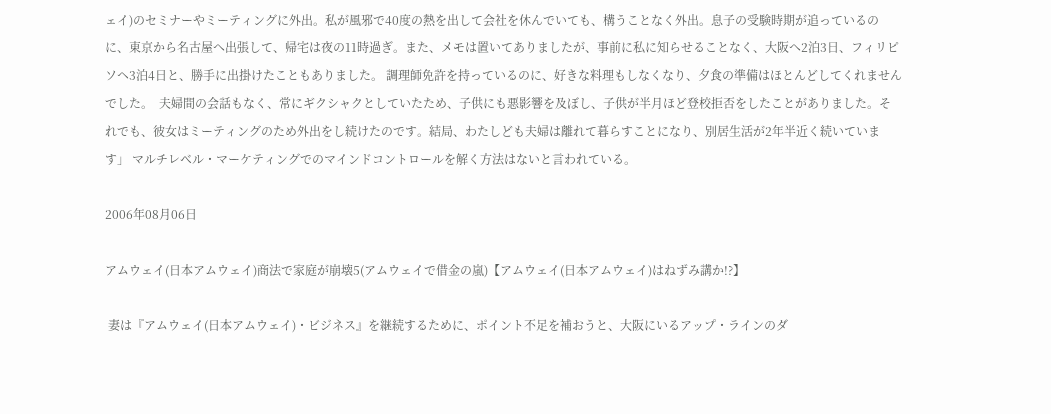ェイ)のセミナーやミーティングに外出。私が風邪で40度の熱を出して会社を休んでいても、構うことなく外出。息子の受験時期が追っているのに、東京から名古屋へ出張して、帰宅は夜の11時過ぎ。また、メモは置いてありましたが、事前に私に知らせることなく、大阪へ2泊3日、フィリピソヘ3泊4日と、勝手に出掛けたこともありました。 調理師免許を持っているのに、好きな料理もしなくなり、夕食の準備はほとんどしてくれませんでした。  夫婦間の会話もなく、常にギクシャクとしていたため、子供にも悪影響を及ぼし、子供が半月ほど登校拒否をしたことがありました。それでも、彼女はミーティングのため外出をし続けたのです。結局、わたしども夫婦は離れて暮らすことになり、別居生活が2年半近く続いています」 マルチレベル・マーケティングでのマインドコントロールを解く方法はないと言われている。

2006年08月06日

アムウェイ(日本アムウェイ)商法で家庭が崩壊5(アムウェイで借金の嵐)【アムウェイ(日本アムウェイ)はねずみ講か!?】

 妻は『アムウェイ(日本アムウェイ)・ビジネス』を継続するために、ポイント不足を補おうと、大阪にいるアップ・ラインのダ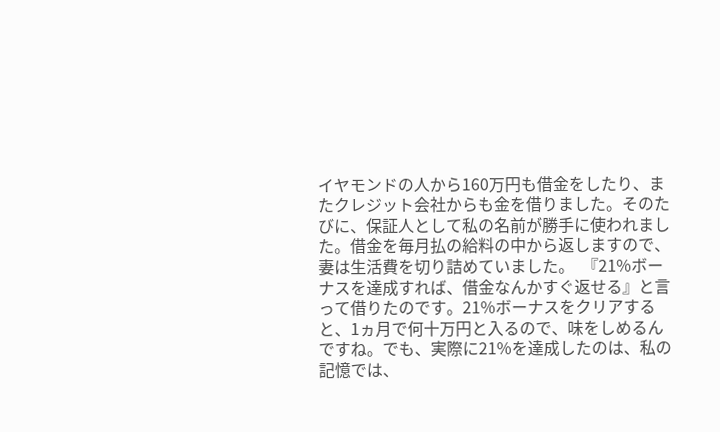イヤモンドの人から160万円も借金をしたり、またクレジット会社からも金を借りました。そのたびに、保証人として私の名前が勝手に使われました。借金を毎月払の給料の中から返しますので、妻は生活費を切り詰めていました。  『21%ボーナスを達成すれば、借金なんかすぐ返せる』と言って借りたのです。21%ボーナスをクリアすると、1ヵ月で何十万円と入るので、味をしめるんですね。でも、実際に21%を達成したのは、私の記憶では、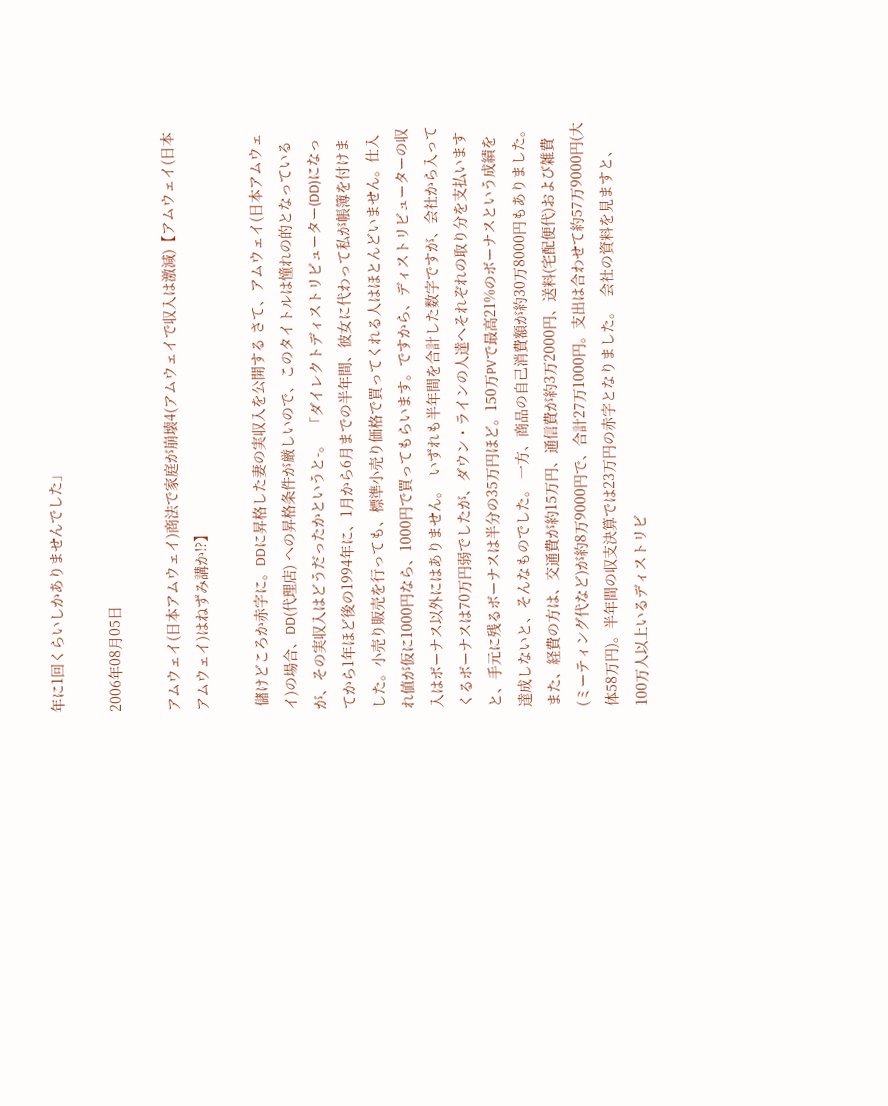年に1回くらいしかありませんでした」

2006年08月05日

アムウェイ(日本アムウェイ)商法で家庭が崩壊4(アムウェイで収入は激減)【アムウェイ(日本アムウェイ)はねずみ講か!?】

 儲けどころか赤字に。DDに昇格した妻の実収入を公開する さて、アムウェイ(日本アムウェイ)の場合、DD(代理店) への昇格条件が厳しいので、このタイトルは憧れの的となっているが、その実収入はどうだったかというと-。  「ダイレクトディストリビューター(DD)になってから1年ほど後の1994年に、1月から6月までの半年間、彼女に代わって私が帳簿を付けました。小売り販売を行っても、標準小売り価格で買ってくれる人はほとんどいません。仕入れ値が仮に1000円なら、1000円で買ってもらいます。ですから、ディストリビューターの収入はボーナス以外にはありません。  いずれも半年間を合計した数字ですが、会社から入ってくるボーナスは70万円弱でしたが、ダウン・ラインの人達へそれぞれの取り分を支払いますと、手元に残るボーナスは半分の35万円ほど。150万PVで最高21%のボーナスという成績を達成しないと、そんなものでした。 一方、商品の自己消費額が約30万8000円もありました。また、経費の方は、交通費が約15万円、通信費が約3万2000円、送料(宅配便代)および雑費(ミーティング代など)が約8万9000円で、合計27万1000円。支出は合わせて約57万9000円(大体58万円)。半年間の収支決算では23万円の赤字となりました。  会社の資料を見ますと、100万人以上いるディストリビ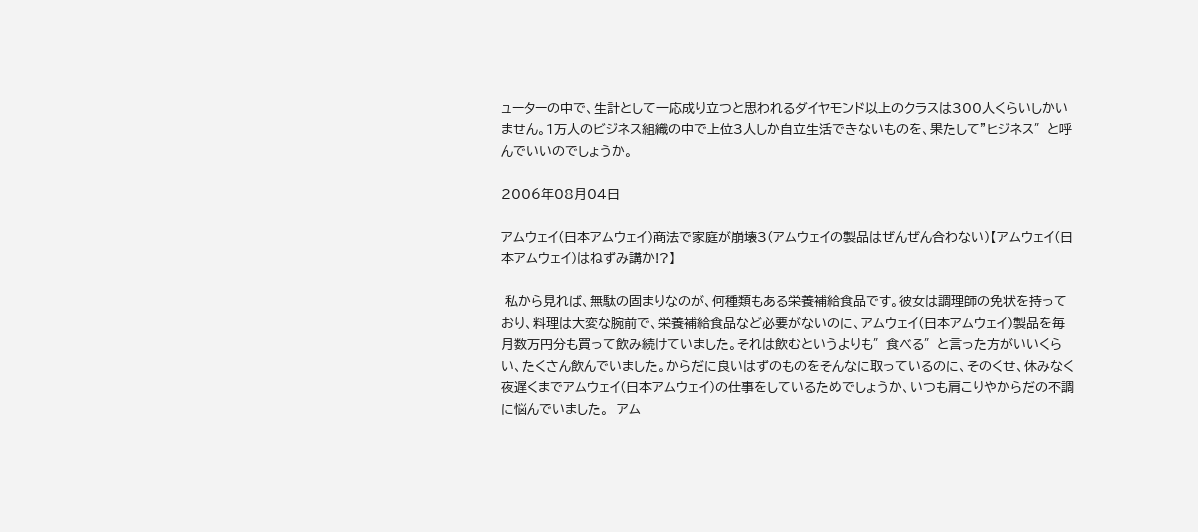ューターの中で、生計として一応成り立つと思われるダイヤモンド以上のクラスは300人くらいしかいません。1万人のビジネス組織の中で上位3人しか自立生活できないものを、果たして”ヒジネス″と呼んでいいのでしょうか。

2006年08月04日

アムウェイ(日本アムウェイ)商法で家庭が崩壊3(アムウェイの製品はぜんぜん合わない)【アムウェイ(日本アムウェイ)はねずみ講か!?】

 私から見れば、無駄の固まりなのが、何種類もある栄養補給食品です。彼女は調理師の免状を持っており、料理は大変な腕前で、栄養補給食品など必要がないのに、アムウェイ(日本アムウェイ)製品を毎月数万円分も買って飲み続けていました。それは飲むというよりも″食べる″と言った方がいいくらい、たくさん飲んでいました。からだに良いはずのものをそんなに取っているのに、そのくせ、休みなく夜遅くまでアムウェイ(日本アムウェイ)の仕事をしているためでしょうか、いつも肩こりやからだの不調に悩んでいました。  アム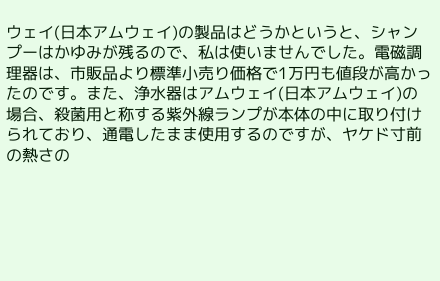ウェイ(日本アムウェイ)の製品はどうかというと、シャンプーはかゆみが残るので、私は使いませんでした。電磁調理器は、市販品より標準小売り価格で1万円も値段が高かったのです。また、浄水器はアムウェイ(日本アムウェイ)の場合、殺菌用と称する紫外線ランプが本体の中に取り付けられており、通電したまま使用するのですが、ヤケド寸前の熱さの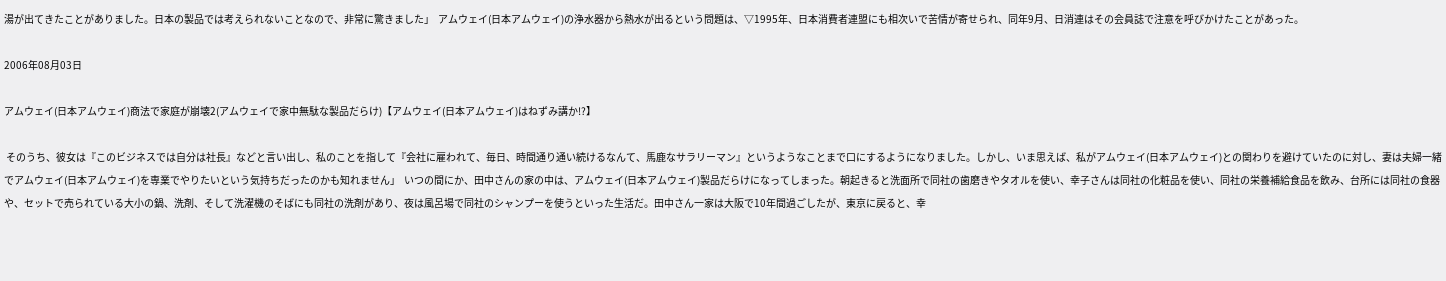湯が出てきたことがありました。日本の製品では考えられないことなので、非常に驚きました」  アムウェイ(日本アムウェイ)の浄水器から熱水が出るという問題は、▽1995年、日本消費者連盟にも相次いで苦情が寄せられ、同年9月、日消連はその会員誌で注意を呼びかけたことがあった。

2006年08月03日

アムウェイ(日本アムウェイ)商法で家庭が崩壊2(アムウェイで家中無駄な製品だらけ)【アムウェイ(日本アムウェイ)はねずみ講か!?】

 そのうち、彼女は『このビジネスでは自分は社長』などと言い出し、私のことを指して『会社に雇われて、毎日、時間通り通い続けるなんて、馬鹿なサラリーマン』というようなことまで口にするようになりました。しかし、いま思えば、私がアムウェイ(日本アムウェイ)との関わりを避けていたのに対し、妻は夫婦一緒でアムウェイ(日本アムウェイ)を専業でやりたいという気持ちだったのかも知れません」  いつの間にか、田中さんの家の中は、アムウェイ(日本アムウェイ)製品だらけになってしまった。朝起きると洗面所で同社の歯磨きやタオルを使い、幸子さんは同社の化粧品を使い、同社の栄養補給食品を飲み、台所には同社の食器や、セットで売られている大小の鍋、洗剤、そして洗濯機のそばにも同社の洗剤があり、夜は風呂場で同社のシャンプーを使うといった生活だ。田中さん一家は大阪で10年間過ごしたが、東京に戻ると、幸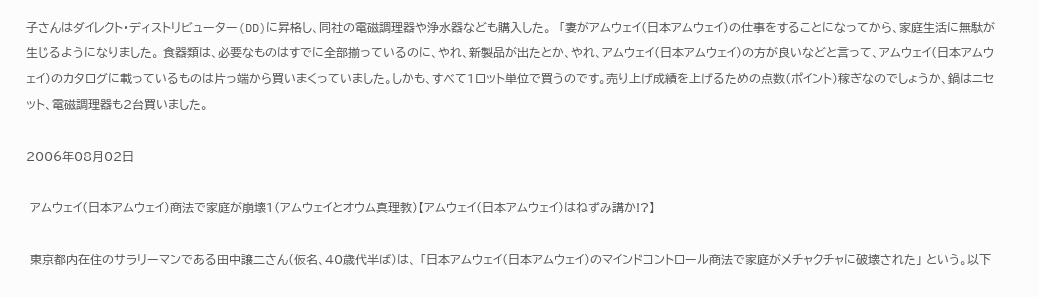子さんはダイレクト・ディストリビューター(DD)に昇格し、同社の電磁調理器や浄水器なども購入した。  「妻がアムウェイ(日本アムウェイ)の仕事をすることになってから、家庭生活に無駄が生じるようになりました。 食器類は、必要なものはすでに全部揃っているのに、やれ、新製品が出たとか、やれ、アムウェイ(日本アムウェイ)の方が良いなどと言って、アムウェイ(日本アムウェイ)のカタログに載っているものは片っ端から買いまくっていました。しかも、すべて1ロット単位で買うのです。売り上げ成績を上げるための点数(ポイント)稼ぎなのでしょうか、鍋はニセット、電磁調理器も2台買いました。

2006年08月02日

 アムウェイ(日本アムウェイ)商法で家庭が崩壊1(アムウェイとオウム真理教)【アムウェイ(日本アムウェイ)はねずみ講か!?】

 東京都内在住のサラリーマンである田中譲二さん(仮名、40歳代半ば)は、 「日本アムウェイ(日本アムウェイ)のマインドコントロール商法で家庭がメチャクチャに破壊された」 という。以下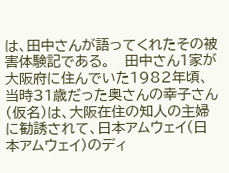は、田中さんが語ってくれたその被害体験記である。   田中さん1家が大阪府に住んでいた1982年頃、当時31歳だった奥さんの幸子さん(仮名)は、大阪在住の知人の主婦に勧誘されて、日本アムウェイ(日本アムウェイ)のディ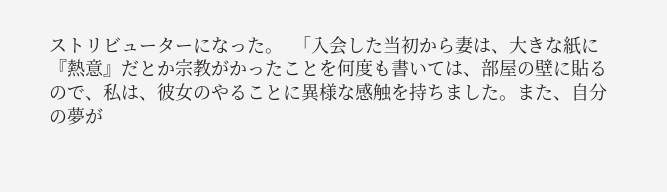ストリビューターになった。  「入会した当初から妻は、大きな紙に『熱意』だとか宗教がかったことを何度も書いては、部屋の壁に貼るので、私は、彼女のやることに異様な感触を持ちました。また、自分の夢が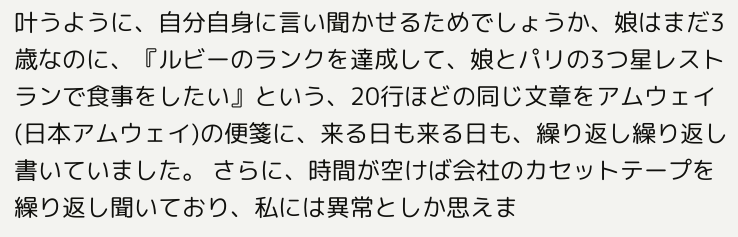叶うように、自分自身に言い聞かせるためでしょうか、娘はまだ3歳なのに、『ルビーのランクを達成して、娘とパリの3つ星レストランで食事をしたい』という、20行ほどの同じ文章をアムウェイ(日本アムウェイ)の便箋に、来る日も来る日も、繰り返し繰り返し書いていました。 さらに、時間が空けば会社のカセットテープを繰り返し聞いており、私には異常としか思えま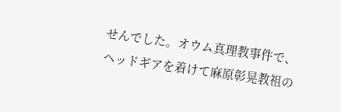せんでした。オウム真理教事件で、ヘッドギアを着けて麻原彰晃教祖の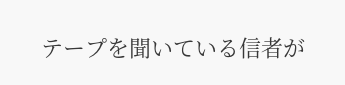テープを聞いている信者が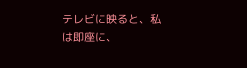テレビに映ると、私は即座に、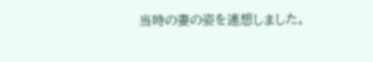当時の妻の姿を連想しました。